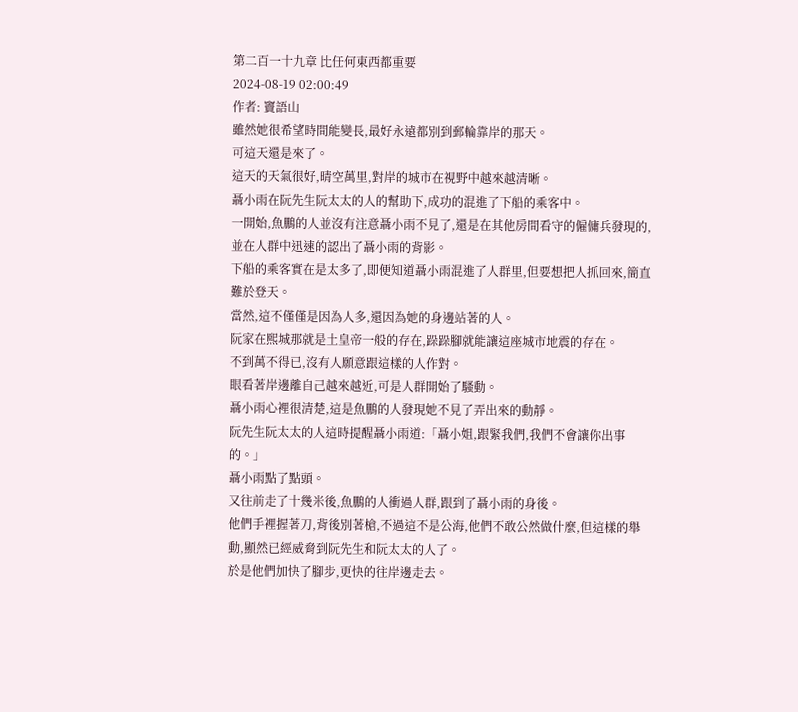第二百一十九章 比任何東西都重要
2024-08-19 02:00:49
作者: 竇語山
雖然她很希望時間能變長,最好永遠都別到郵輪靠岸的那天。
可這天還是來了。
這天的天氣很好,晴空萬里,對岸的城市在視野中越來越清晰。
聶小雨在阮先生阮太太的人的幫助下,成功的混進了下船的乘客中。
一開始,魚鵬的人並沒有注意聶小雨不見了,還是在其他房間看守的僱傭兵發現的,並在人群中迅速的認出了聶小雨的背影。
下船的乘客實在是太多了,即便知道聶小雨混進了人群里,但要想把人抓回來,簡直難於登天。
當然,這不僅僅是因為人多,還因為她的身邊站著的人。
阮家在熙城那就是土皇帝一般的存在,跺跺腳就能讓這座城市地震的存在。
不到萬不得已,沒有人願意跟這樣的人作對。
眼看著岸邊離自己越來越近,可是人群開始了騷動。
聶小雨心裡很清楚,這是魚鵬的人發現她不見了弄出來的動靜。
阮先生阮太太的人這時提醒聶小雨道:「聶小姐,跟緊我們,我們不會讓你出事的。」
聶小雨點了點頭。
又往前走了十幾米後,魚鵬的人衝過人群,跟到了聶小雨的身後。
他們手裡握著刀,背後別著槍,不過這不是公海,他們不敢公然做什麼,但這樣的舉動,顯然已經威脅到阮先生和阮太太的人了。
於是他們加快了腳步,更快的往岸邊走去。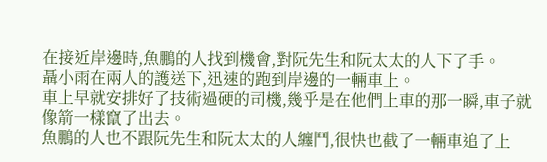在接近岸邊時,魚鵬的人找到機會,對阮先生和阮太太的人下了手。
聶小雨在兩人的護送下,迅速的跑到岸邊的一輛車上。
車上早就安排好了技術過硬的司機,幾乎是在他們上車的那一瞬,車子就像箭一樣竄了出去。
魚鵬的人也不跟阮先生和阮太太的人纏鬥,很快也截了一輛車追了上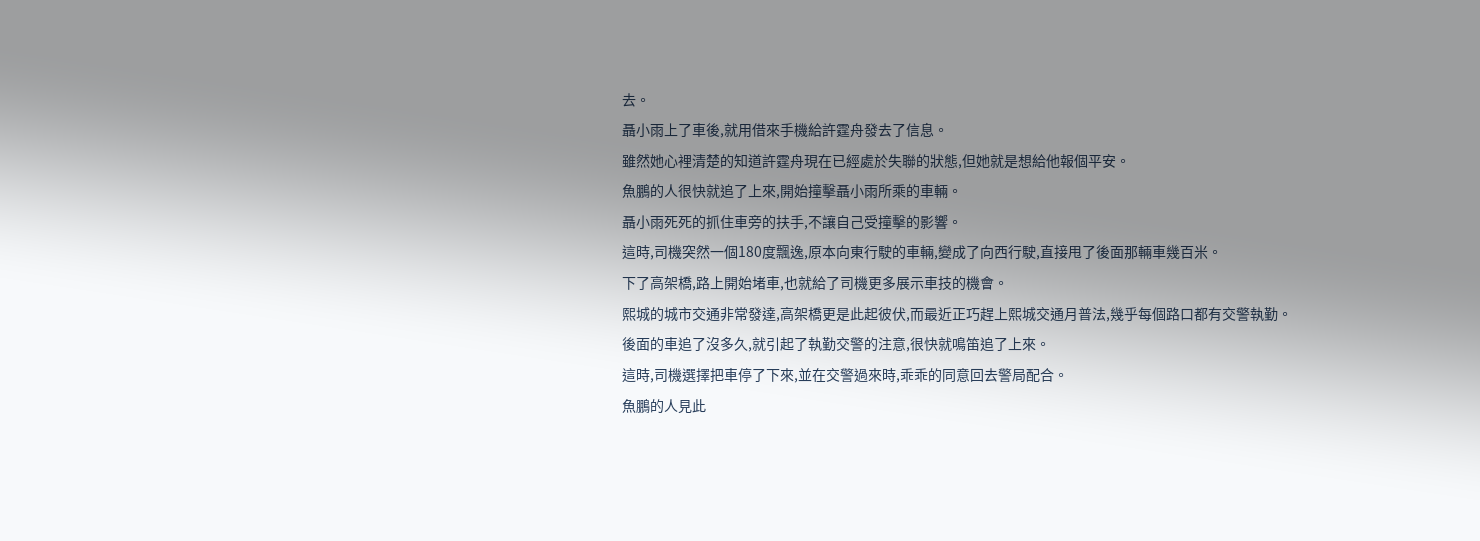去。
聶小雨上了車後,就用借來手機給許霆舟發去了信息。
雖然她心裡清楚的知道許霆舟現在已經處於失聯的狀態,但她就是想給他報個平安。
魚鵬的人很快就追了上來,開始撞擊聶小雨所乘的車輛。
聶小雨死死的抓住車旁的扶手,不讓自己受撞擊的影響。
這時,司機突然一個180度飄逸,原本向東行駛的車輛,變成了向西行駛,直接甩了後面那輛車幾百米。
下了高架橋,路上開始堵車,也就給了司機更多展示車技的機會。
熙城的城市交通非常發達,高架橋更是此起彼伏,而最近正巧趕上熙城交通月普法,幾乎每個路口都有交警執勤。
後面的車追了沒多久,就引起了執勤交警的注意,很快就鳴笛追了上來。
這時,司機選擇把車停了下來,並在交警過來時,乖乖的同意回去警局配合。
魚鵬的人見此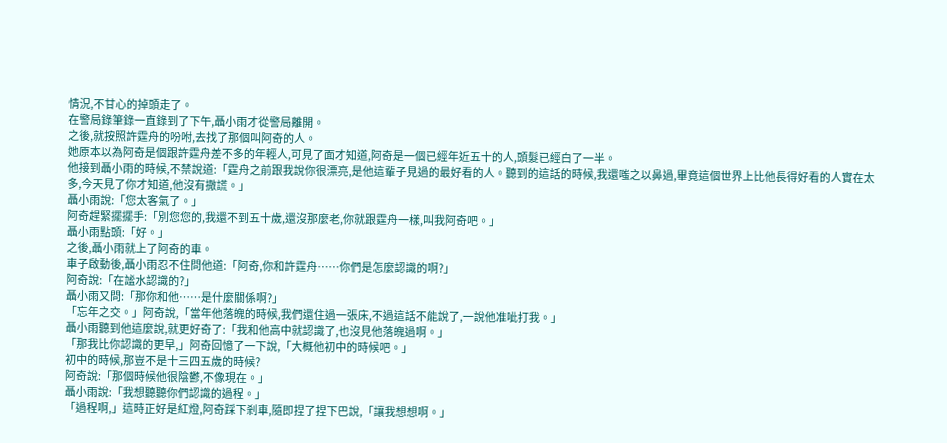情況,不甘心的掉頭走了。
在警局錄筆錄一直錄到了下午,聶小雨才從警局離開。
之後,就按照許霆舟的吩咐,去找了那個叫阿奇的人。
她原本以為阿奇是個跟許霆舟差不多的年輕人,可見了面才知道,阿奇是一個已經年近五十的人,頭髮已經白了一半。
他接到聶小雨的時候,不禁說道:「霆舟之前跟我說你很漂亮,是他這輩子見過的最好看的人。聽到的這話的時候,我還嗤之以鼻過,畢竟這個世界上比他長得好看的人實在太多,今天見了你才知道,他沒有撒謊。」
聶小雨說:「您太客氣了。」
阿奇趕緊擺擺手:「別您您的,我還不到五十歲,還沒那麼老,你就跟霆舟一樣,叫我阿奇吧。」
聶小雨點頭:「好。」
之後,聶小雨就上了阿奇的車。
車子啟動後,聶小雨忍不住問他道:「阿奇,你和許霆舟……你們是怎麼認識的啊?」
阿奇說:「在謐水認識的?」
聶小雨又問:「那你和他……是什麼關係啊?」
「忘年之交。」阿奇說,「當年他落魄的時候,我們還住過一張床,不過這話不能說了,一說他准呲打我。」
聶小雨聽到他這麼說,就更好奇了:「我和他高中就認識了,也沒見他落魄過啊。」
「那我比你認識的更早,」阿奇回憶了一下說,「大概他初中的時候吧。」
初中的時候,那豈不是十三四五歲的時候?
阿奇說:「那個時候他很陰鬱,不像現在。」
聶小雨說:「我想聽聽你們認識的過程。」
「過程啊,」這時正好是紅燈,阿奇踩下剎車,隨即捏了捏下巴說,「讓我想想啊。」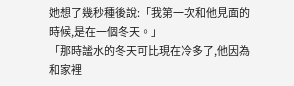她想了幾秒種後說:「我第一次和他見面的時候,是在一個冬天。」
「那時謐水的冬天可比現在冷多了,他因為和家裡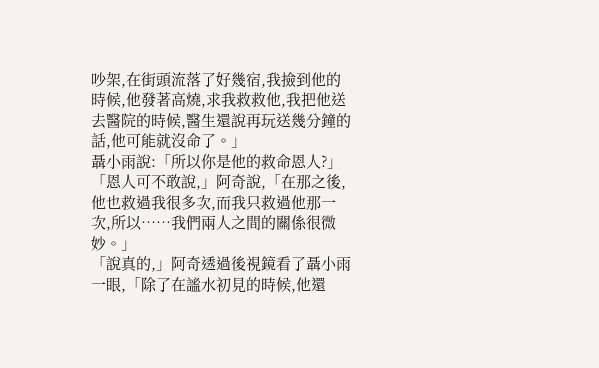吵架,在街頭流落了好幾宿,我撿到他的時候,他發著高燒,求我救救他,我把他送去醫院的時候,醫生還說再玩送幾分鐘的話,他可能就沒命了。」
聶小雨說:「所以你是他的救命恩人?」
「恩人可不敢說,」阿奇說,「在那之後,他也救過我很多次,而我只救過他那一次,所以……我們兩人之間的關係很微妙。」
「說真的,」阿奇透過後視鏡看了聶小雨一眼,「除了在謐水初見的時候,他還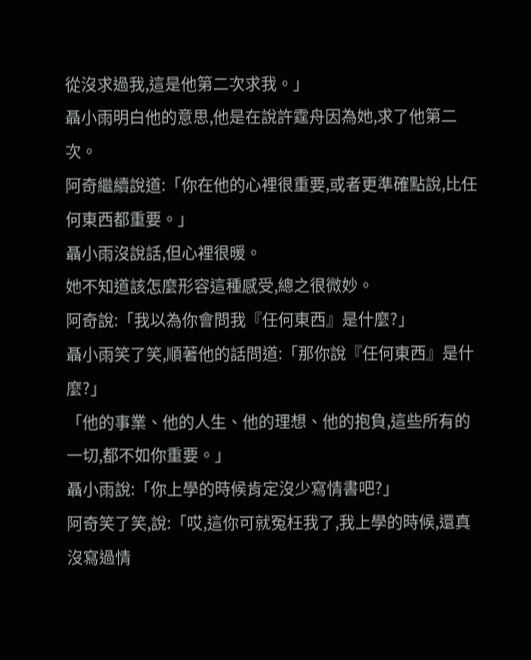從沒求過我,這是他第二次求我。」
聶小雨明白他的意思,他是在說許霆舟因為她,求了他第二次。
阿奇繼續說道:「你在他的心裡很重要,或者更準確點說,比任何東西都重要。」
聶小雨沒說話,但心裡很暖。
她不知道該怎麼形容這種感受,總之很微妙。
阿奇說:「我以為你會問我『任何東西』是什麼?」
聶小雨笑了笑,順著他的話問道:「那你說『任何東西』是什麼?」
「他的事業、他的人生、他的理想、他的抱負,這些所有的一切,都不如你重要。」
聶小雨說:「你上學的時候肯定沒少寫情書吧?」
阿奇笑了笑,說:「哎,這你可就冤枉我了,我上學的時候,還真沒寫過情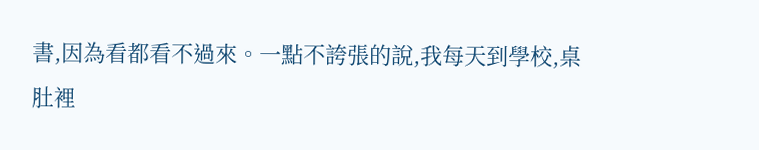書,因為看都看不過來。一點不誇張的說,我每天到學校,桌肚裡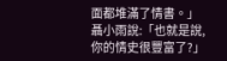面都堆滿了情書。」
聶小雨說:「也就是說,你的情史很豐富了?」